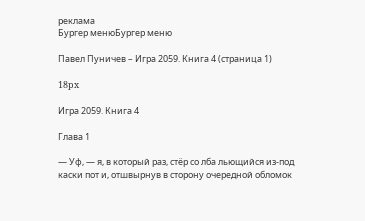реклама
Бургер менюБургер меню

Павел Пуничев – Игра 2059. Книга 4 (страница 1)

18px

Игра 2059. Книга 4

Глава 1

— Уф, — я, в который раз, стёр со лба льющийся из-под каски пот и, отшвырнув в сторону очередной обломок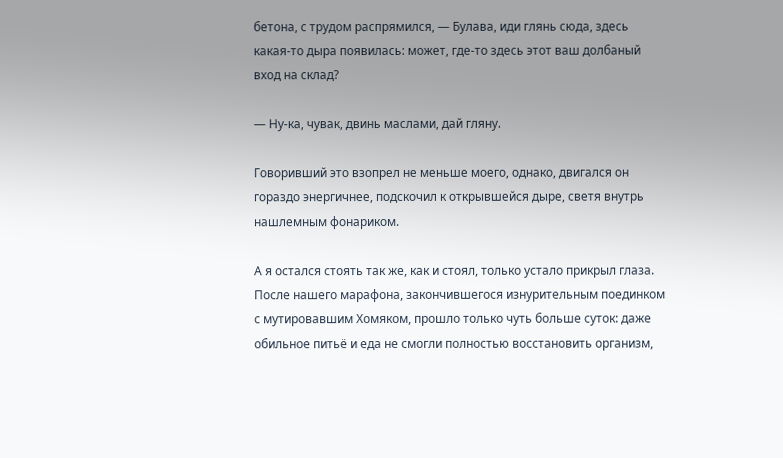бетона, с трудом распрямился, — Булава, иди глянь сюда, здесь какая-то дыра появилась: может, где-то здесь этот ваш долбаный вход на склад?

— Ну-ка, чувак, двинь маслами, дай гляну.

Говоривший это взопрел не меньше моего, однако, двигался он гораздо энергичнее, подскочил к открывшейся дыре, светя внутрь нашлемным фонариком.

А я остался стоять так же, как и стоял, только устало прикрыл глаза. После нашего марафона, закончившегося изнурительным поединком с мутировавшим Хомяком, прошло только чуть больше суток: даже обильное питьё и еда не смогли полностью восстановить организм,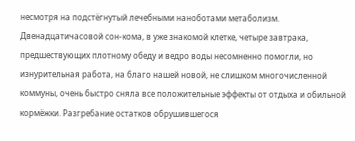несмотря на подстёгнутый лечебными наноботами метаболизм. Двенадцатичасовой сон-кома, в уже знакомой клетке, четыре завтрака, предшествующих плотному обеду и ведро воды несомненно помогли, но изнурительная работа, на благо нашей новой, не слишком многочисленной коммуны, очень быстро сняла все положительные эффекты от отдыха и обильной кормёжки. Разгребание остатков обрушившегося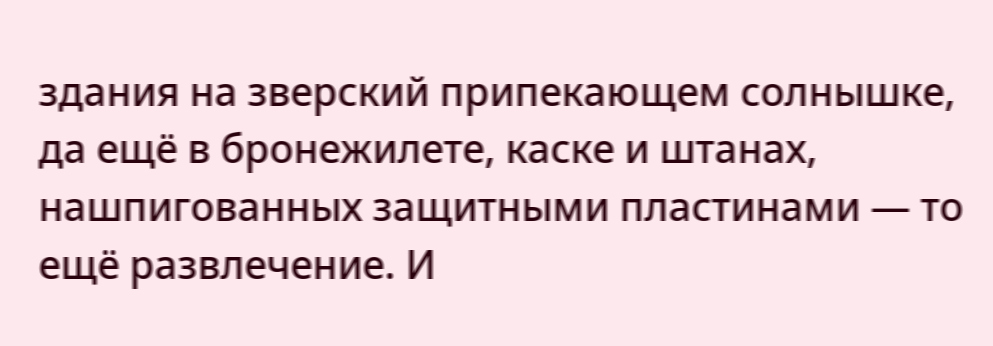здания на зверский припекающем солнышке, да ещё в бронежилете, каске и штанах, нашпигованных защитными пластинами — то ещё развлечение. И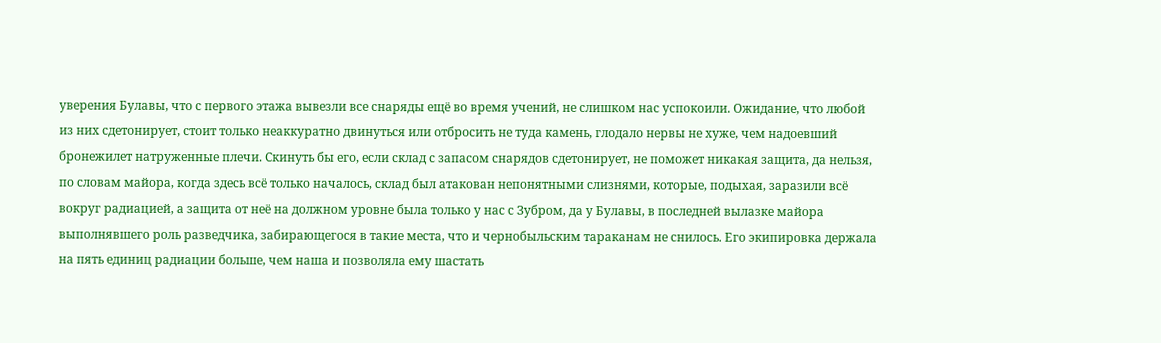уверения Булавы, что с первого этажа вывезли все снаряды ещё во время учений, не слишком нас успокоили. Ожидание, что любой из них сдетонирует, стоит только неаккуратно двинуться или отбросить не туда камень, глодало нервы не хуже, чем надоевший бронежилет натруженные плечи. Скинуть бы его, если склад с запасом снарядов сдетонирует, не поможет никакая защита, да нельзя, по словам майора, когда здесь всё только началось, склад был атакован непонятными слизнями, которые, подыхая, заразили всё вокруг радиацией, а защита от неё на должном уровне была только у нас с Зубром, да у Булавы, в последней вылазке майора выполнявшего роль разведчика, забирающегося в такие места, что и чернобыльским тараканам не снилось. Его экипировка держала на пять единиц радиации больше, чем наша и позволяла ему шастать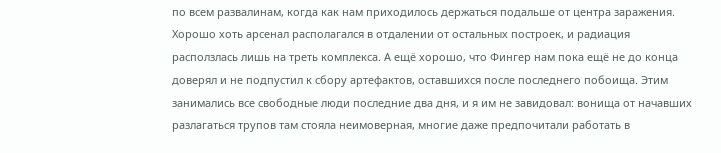по всем развалинам, когда как нам приходилось держаться подальше от центра заражения. Хорошо хоть арсенал располагался в отдалении от остальных построек, и радиация расползлась лишь на треть комплекса. А ещё хорошо, что Фингер нам пока ещё не до конца доверял и не подпустил к сбору артефактов, оставшихся после последнего побоища. Этим занимались все свободные люди последние два дня, и я им не завидовал: вонища от начавших разлагаться трупов там стояла неимоверная, многие даже предпочитали работать в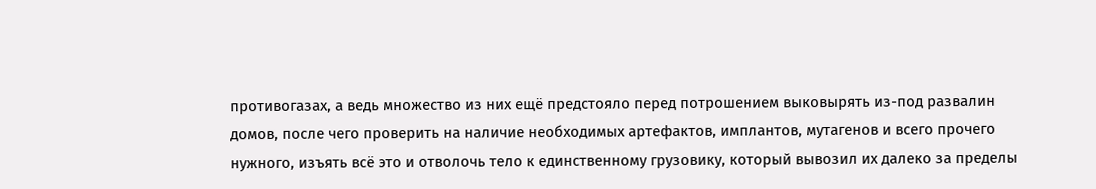противогазах, а ведь множество из них ещё предстояло перед потрошением выковырять из-под развалин домов, после чего проверить на наличие необходимых артефактов, имплантов, мутагенов и всего прочего нужного, изъять всё это и отволочь тело к единственному грузовику, который вывозил их далеко за пределы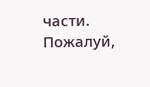части. Пожалуй,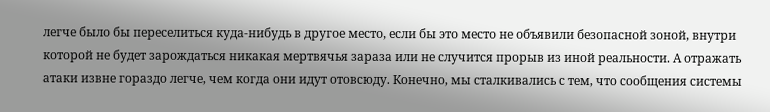легче было бы переселиться куда-нибудь в другое место, если бы это место не объявили безопасной зоной, внутри которой не будет зарождаться никакая мертвячья зараза или не случится прорыв из иной реальности. А отражать атаки извне гораздо легче, чем когда они идут отовсюду. Конечно, мы сталкивались с тем, что сообщения системы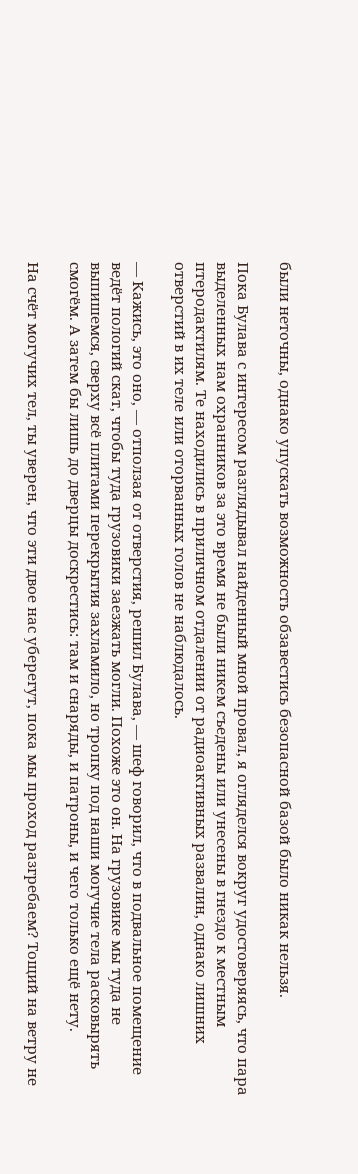были неточны, однако упускать возможность обзавестись безопасной базой было никак нельзя.

Пока Булава с интересом разглядывал найденный мной провал, я огляделся вокруг удостоверяясь, что пара выделенных нам охранников за это время не были никем съедены или унесены в гнездо к местным птеродактилям. Те находились в приличном отдалении от радиоактивных развалин, однако лишних отверстий в их теле или оторванных голов не наблюдалось.

— Кажись, это оно, — отползая от отверстия, решил Булава, — шеф говорил, что в подвальное помещение ведёт пологий скат, чтобы туда грузовики заезжать могли. Похоже это он. На грузовике мы туда не выпишемся, сверху всё плитами перекрытия захламило, но тропку под наши могучие тела расковырять смогём. А затем бы лишь до дверцы доскрестись: там и снаряды, и патроны, и чего только ещё нету.

На счёт могучих тел, ты уверен, что эти двое нас уберегут, пока мы проход разгребаем? Тощий на ветру не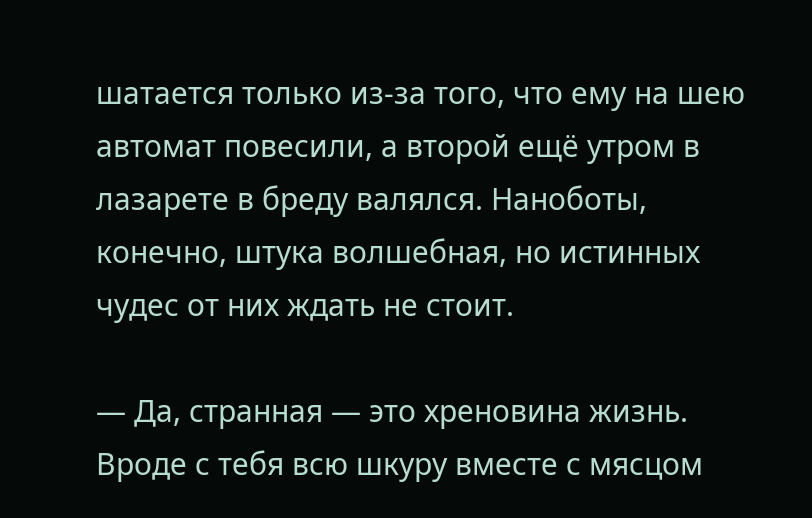шатается только из-за того, что ему на шею автомат повесили, а второй ещё утром в лазарете в бреду валялся. Наноботы, конечно, штука волшебная, но истинных чудес от них ждать не стоит.

— Да, странная — это хреновина жизнь. Вроде с тебя всю шкуру вместе с мясцом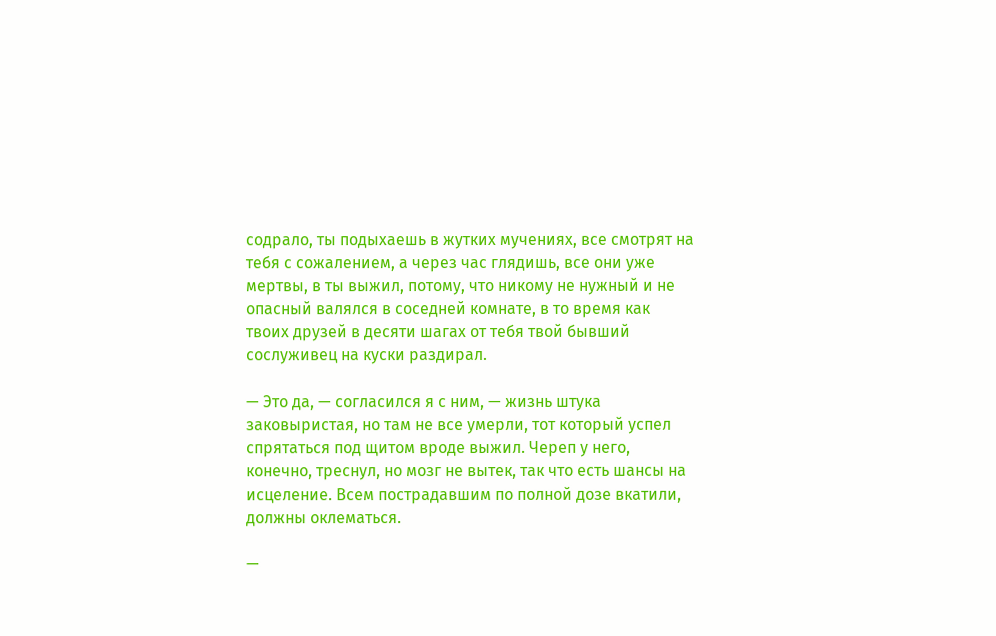содрало, ты подыхаешь в жутких мучениях, все смотрят на тебя с сожалением, а через час глядишь, все они уже мертвы, в ты выжил, потому, что никому не нужный и не опасный валялся в соседней комнате, в то время как твоих друзей в десяти шагах от тебя твой бывший сослуживец на куски раздирал.

— Это да, — согласился я с ним, — жизнь штука заковыристая, но там не все умерли, тот который успел спрятаться под щитом вроде выжил. Череп у него, конечно, треснул, но мозг не вытек, так что есть шансы на исцеление. Всем пострадавшим по полной дозе вкатили, должны оклематься.

—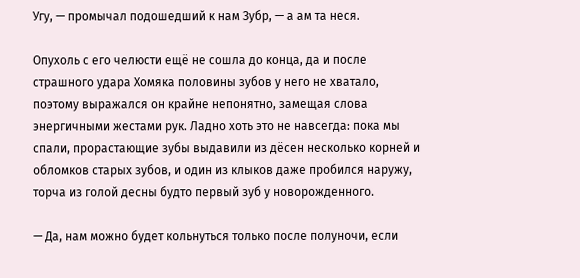Угу, — промычал подошедший к нам Зубр, — а ам та неся.

Опухоль с его челюсти ещё не сошла до конца, да и после страшного удара Хомяка половины зубов у него не хватало, поэтому выражался он крайне непонятно, замещая слова энергичными жестами рук. Ладно хоть это не навсегда: пока мы спали, прорастающие зубы выдавили из дёсен несколько корней и обломков старых зубов, и один из клыков даже пробился наружу, торча из голой десны будто первый зуб у новорожденного.

— Да, нам можно будет кольнуться только после полуночи, если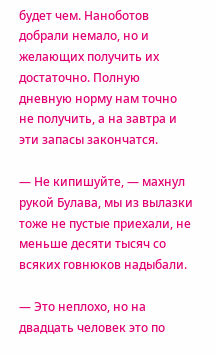будет чем. Наноботов добрали немало, но и желающих получить их достаточно. Полную дневную норму нам точно не получить, а на завтра и эти запасы закончатся.

— Не кипишуйте, — махнул рукой Булава, мы из вылазки тоже не пустые приехали, не меньше десяти тысяч со всяких говнюков надыбали.

— Это неплохо, но на двадцать человек это по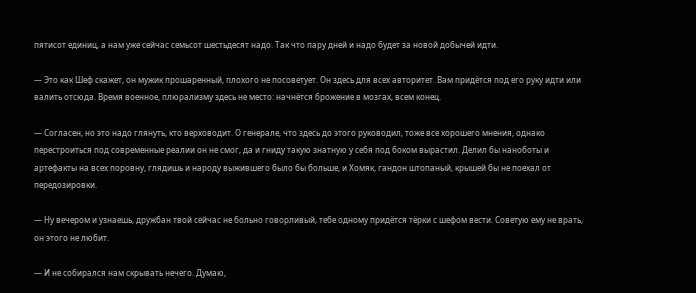пятисот единиц, а нам уже сейчас семьсот шестьдесят надо. Так что пару дней и надо будет за новой добычей идти.

— Это как Шеф скажет, он мужик прошаренный, плохого не посоветует. Он здесь для всех авторитет. Вам придётся под его руку идти или валить отсюда. Время военное, плюрализму здесь не место: начнётся брожение в мозгах, всем конец.

— Согласен, но это надо глянуть, кто верховодит. О генерале, что здесь до этого руководил, тоже все хорошего мнения, однако перестроиться под современные реалии он не смог, да и гниду такую знатную у себя под боком вырастил. Делил бы наноботы и артефакты на всех поровну, глядишь и народу выжившего было бы больше, и Хомяк, гандон штопаный, крышей бы не поехал от передозировки.

— Ну вечером и узнаешь, дружбан твой сейчас не больно говорливый, тебе одному придётся тёрки с шефом вести. Советую ему не врать, он этого не любит.

— И не собирался нам скрывать нечего. Думаю,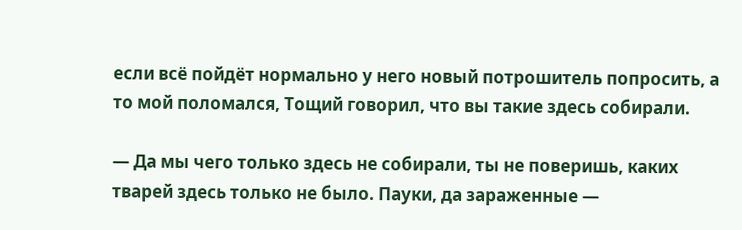если всё пойдёт нормально у него новый потрошитель попросить, а то мой поломался, Тощий говорил, что вы такие здесь собирали.

— Да мы чего только здесь не собирали, ты не поверишь, каких тварей здесь только не было. Пауки, да зараженные —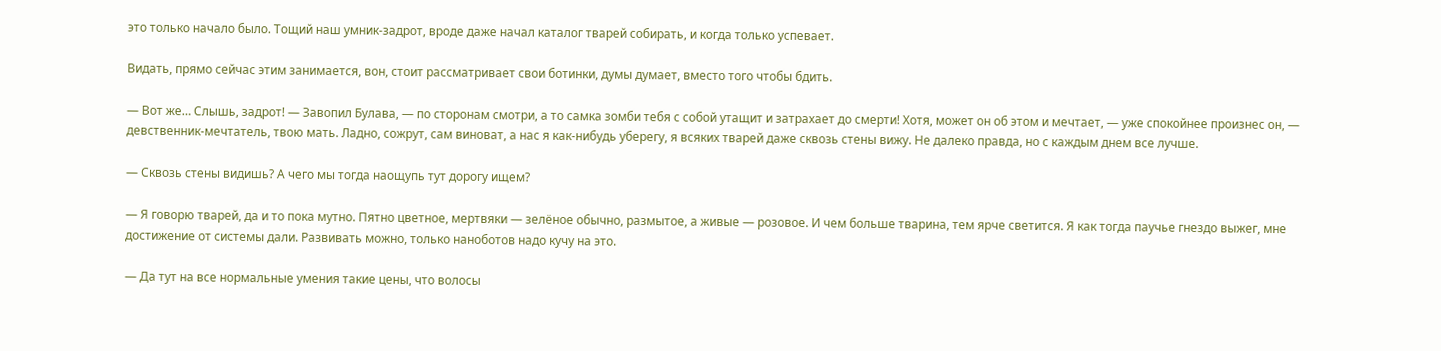это только начало было. Тощий наш умник-задрот, вроде даже начал каталог тварей собирать, и когда только успевает.

Видать, прямо сейчас этим занимается, вон, стоит рассматривает свои ботинки, думы думает, вместо того чтобы бдить.

— Вот же… Слышь, задрот! — Завопил Булава, — по сторонам смотри, а то самка зомби тебя с собой утащит и затрахает до смерти! Хотя, может он об этом и мечтает, — уже спокойнее произнес он, — девственник-мечтатель, твою мать. Ладно, сожрут, сам виноват, а нас я как-нибудь уберегу, я всяких тварей даже сквозь стены вижу. Не далеко правда, но с каждым днем все лучше.

— Сквозь стены видишь? А чего мы тогда наощупь тут дорогу ищем?

— Я говорю тварей, да и то пока мутно. Пятно цветное, мертвяки — зелёное обычно, размытое, а живые — розовое. И чем больше тварина, тем ярче светится. Я как тогда паучье гнездо выжег, мне достижение от системы дали. Развивать можно, только наноботов надо кучу на это.

— Да тут на все нормальные умения такие цены, что волосы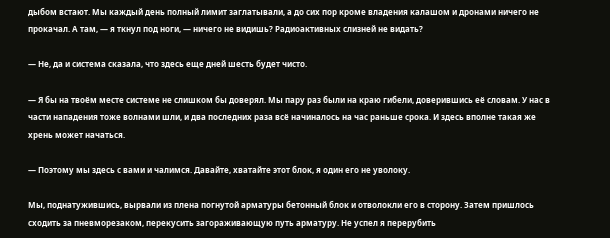дыбом встают. Мы каждый день полный лимит заглатывали, а до сих пор кроме владения калашом и дронами ничего не прокачал. А там, — я ткнул под ноги, — ничего не видишь? Радиоактивных слизней не видать?

— Не, да и система сказала, что здесь еще дней шесть будет чисто.

— Я бы на твоём месте системе не слишком бы доверял. Мы пару раз были на краю гибели, доверившись её словам. У нас в части нападения тоже волнами шли, и два последних раза всё начиналось на час раньше срока. И здесь вполне такая же хрень может начаться.

— Поэтому мы здесь с вами и чалимся. Давайте, хватайте этот блок, я один его не уволоку.

Мы, поднатужившись, вырвали из плена погнутой арматуры бетонный блок и отволокли его в сторону. Затем пришлось сходить за пневморезаком, перекусить загораживающую путь арматуру. Не успел я перерубить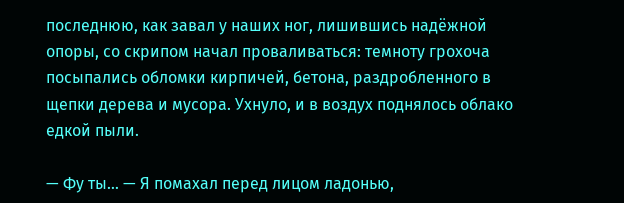последнюю, как завал у наших ног, лишившись надёжной опоры, со скрипом начал проваливаться: темноту грохоча посыпались обломки кирпичей, бетона, раздробленного в щепки дерева и мусора. Ухнуло, и в воздух поднялось облако едкой пыли.

— Фу ты… — Я помахал перед лицом ладонью,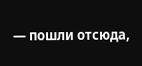— пошли отсюда,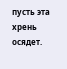пусть эта хрень осядет.